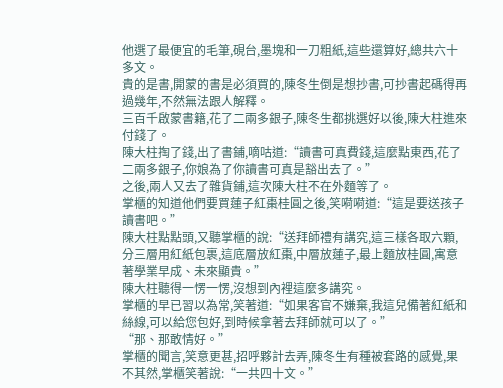他選了最便宜的毛筆,硯台,墨塊和一刀粗紙,這些還算好,總共六十多文。
貴的是書,開蒙的書是必須買的,陳冬生倒是想抄書,可抄書起碼得再過幾年,不然無法跟人解釋。
三百千啟蒙書籍,花了二兩多銀子,陳冬生都挑選好以後,陳大柱進來付錢了。
陳大柱掏了錢,出了書鋪,嘀咕道:“讀書可真費錢,這麼點東西,花了二兩多銀子,你娘為了你讀書可真是豁出去了。”
之後,兩人又去了雜貨鋪,這次陳大柱不在外麵等了。
掌櫃的知道他們要買蓮子紅棗桂圓之後,笑嗬嗬道:“這是要送孩子讀書吧。”
陳大柱點點頭,又聽掌櫃的說:“送拜師禮有講究,這三樣各取六顆,分三層用紅紙包裹,這底層放紅棗,中層放蓮子,最上麵放桂圓,寓意著學業早成、未來顯貴。”
陳大柱聽得一愣一愣,沒想到內裡這麼多講究。
掌櫃的早已習以為常,笑著道:“如果客官不嫌棄,我這兒備著紅紙和絲線,可以給您包好,到時候拿著去拜師就可以了。”
“那、那敢情好。”
掌櫃的聞言,笑意更甚,招呼夥計去弄,陳冬生有種被套路的感覺,果不其然,掌櫃笑著說:“一共四十文。”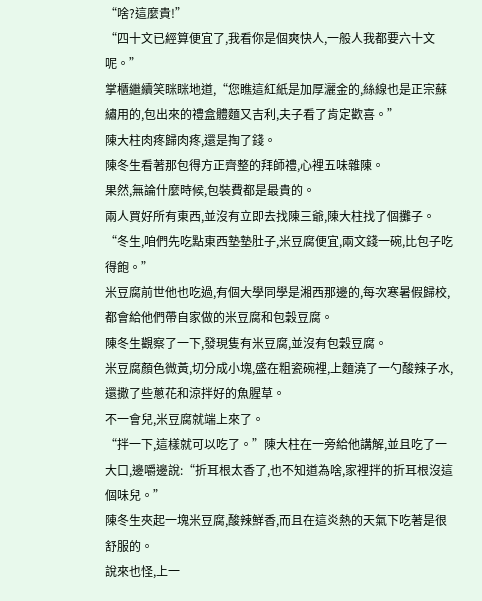“啥?這麼貴!”
“四十文已經算便宜了,我看你是個爽快人,一般人我都要六十文呢。”
掌櫃繼續笑眯眯地道,“您瞧這紅紙是加厚灑金的,絲線也是正宗蘇繡用的,包出來的禮盒體麵又吉利,夫子看了肯定歡喜。”
陳大柱肉疼歸肉疼,還是掏了錢。
陳冬生看著那包得方正齊整的拜師禮,心裡五味雜陳。
果然,無論什麼時候,包裝費都是最貴的。
兩人買好所有東西,並沒有立即去找陳三爺,陳大柱找了個攤子。
“冬生,咱們先吃點東西墊墊肚子,米豆腐便宜,兩文錢一碗,比包子吃得飽。”
米豆腐前世他也吃過,有個大學同學是湘西那邊的,每次寒暑假歸校,都會給他們帶自家做的米豆腐和包穀豆腐。
陳冬生觀察了一下,發現隻有米豆腐,並沒有包穀豆腐。
米豆腐顏色微黃,切分成小塊,盛在粗瓷碗裡,上麵澆了一勺酸辣子水,還撒了些蔥花和涼拌好的魚腥草。
不一會兒,米豆腐就端上來了。
“拌一下,這樣就可以吃了。”陳大柱在一旁給他講解,並且吃了一大口,邊嚼邊說:“折耳根太香了,也不知道為啥,家裡拌的折耳根沒這個味兒。”
陳冬生夾起一塊米豆腐,酸辣鮮香,而且在這炎熱的天氣下吃著是很舒服的。
說來也怪,上一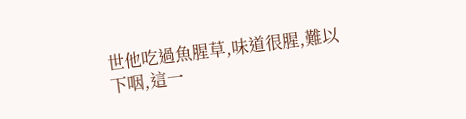世他吃過魚腥草,味道很腥,難以下咽,這一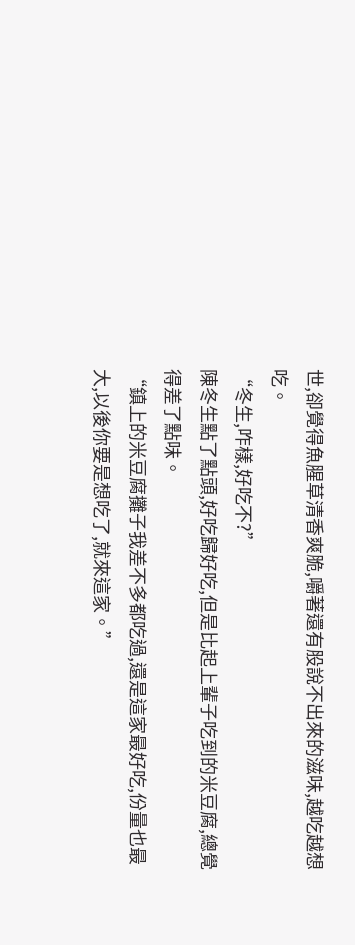世,卻覺得魚腥草清香爽脆,嚼著還有股說不出來的滋味,越吃越想吃。
“冬生,咋樣,好吃不?”
陳冬生點了點頭,好吃歸好吃,但是比起上輩子吃到的米豆腐,總覺得差了點味。
“鎮上的米豆腐攤子我差不多都吃過,還是這家最好吃,份量也最大,以後你要是想吃了,就來這家。”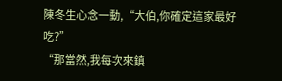陳冬生心念一動,“大伯,你確定這家最好吃?”
“那當然,我每次來鎮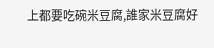上都要吃碗米豆腐,誰家米豆腐好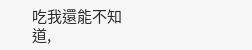吃我還能不知道,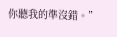你聽我的準沒錯。”